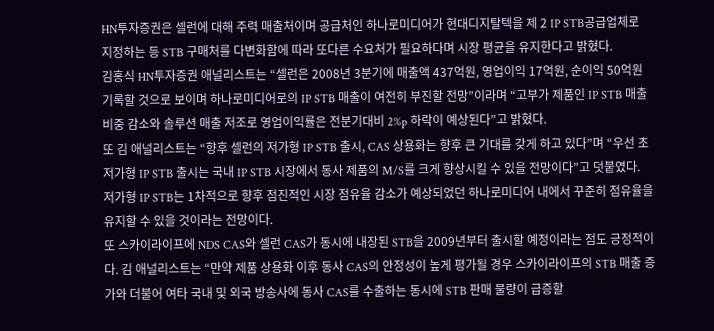HN투자증권은 셀런에 대해 주력 매출처이며 공급처인 하나로미디어가 현대디지탈텍을 제 2 IP STB공급업체로 지정하는 등 STB 구매처를 다변화함에 따라 또다른 수요처가 필요하다며 시장 평균을 유지한다고 밝혔다.
김홍식 HN투자증권 애널리스트는 “셀런은 2008년 3분기에 매출액 437억원, 영업이익 17억원, 순이익 50억원 기록할 것으로 보이며 하나로미디어로의 IP STB 매출이 여전히 부진할 전망”이라며 “고부가 제품인 IP STB 매출 비중 감소와 솔루션 매출 저조로 영업이익률은 전분기대비 2%p 하락이 예상된다”고 밝혔다.
또 김 애널리스트는 “향후 셀런의 저가형 IP STB 출시, CAS 상용화는 향후 큰 기대를 갖게 하고 있다”며 “우선 초저가형 IP STB 출시는 국내 IP STB 시장에서 동사 제품의 M/S를 크게 향상시킬 수 있을 전망이다”고 덧붙였다.
저가형 IP STB는 1차적으로 향후 점진적인 시장 점유율 감소가 예상되었던 하나로미디어 내에서 꾸준히 점유율을 유지할 수 있을 것이라는 전망이다.
또 스카이라이프에 NDS CAS와 셀런 CAS가 동시에 내장된 STB을 2009년부터 출시할 예정이라는 점도 긍정적이다. 김 애널리스트는 “만약 제품 상용화 이후 동사 CAS의 안정성이 높게 평가될 경우 스카이라이프의 STB 매출 증가와 더불어 여타 국내 및 외국 방송사에 동사 CAS를 수출하는 동시에 STB 판매 물량이 급증할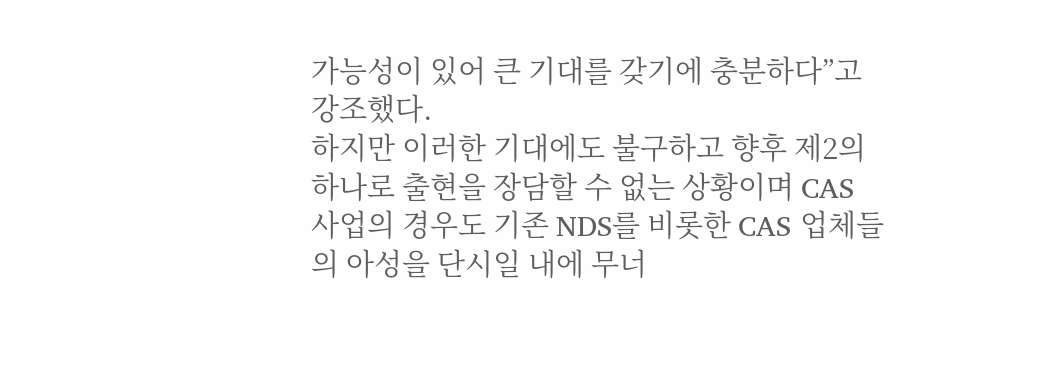가능성이 있어 큰 기대를 갖기에 충분하다”고 강조했다.
하지만 이러한 기대에도 불구하고 향후 제2의 하나로 출현을 장담할 수 없는 상황이며 CAS 사업의 경우도 기존 NDS를 비롯한 CAS 업체들의 아성을 단시일 내에 무너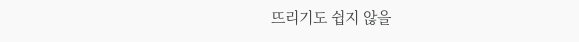뜨리기도 쉽지 않을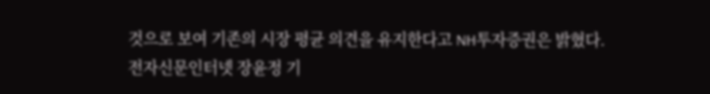것으로 보여 기존의 시장 평균 의견을 유지한다고 NH투자증권은 밝혔다.
전자신문인터넷 장윤정 기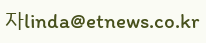자linda@etnews.co.kr